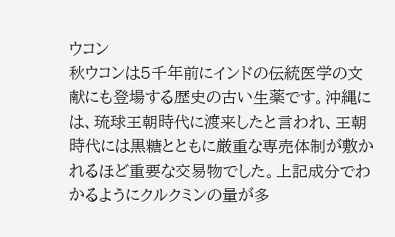ウコン
秋ウコンは5千年前にインドの伝統医学の文献にも登場する歴史の古い生薬です。沖縄には、琉球王朝時代に渡来したと言われ、王朝時代には黒糖とともに厳重な専売体制が敷かれるほど重要な交易物でした。上記成分でわかるようにクルクミンの量が多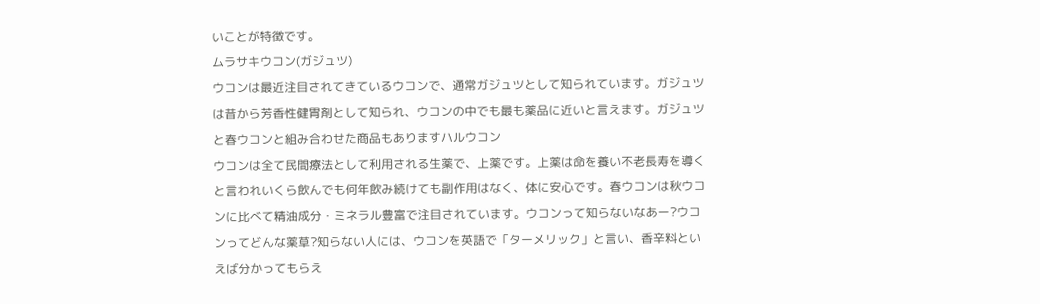いことが特徴です。
ムラサキウコン(ガジュツ)
ウコンは最近注目されてきているウコンで、通常ガジュツとして知られています。ガジュツは昔から芳香性健胃剤として知られ、ウコンの中でも最も薬品に近いと言えます。ガジュツと春ウコンと組み合わせた商品もありますハルウコン
ウコンは全て民間療法として利用される生薬で、上薬です。上薬は命を養い不老長寿を導くと言われいくら飲んでも何年飲み続けても副作用はなく、体に安心です。春ウコンは秋ウコンに比べて精油成分・ミネラル豊富で注目されています。ウコンって知らないなあー?ウコンってどんな薬草?知らない人には、ウコンを英語で「ターメリック」と言い、香辛料といえば分かってもらえ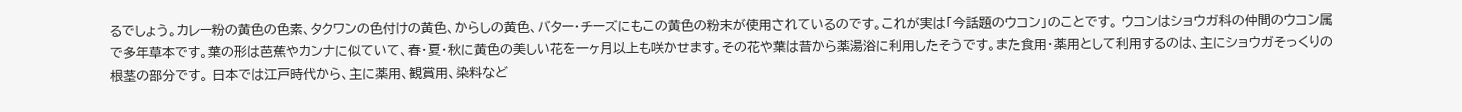るでしょう。カレー粉の黄色の色素、タクワンの色付けの黄色、からしの黄色、バター・チーズにもこの黄色の粉末が使用されているのです。これが実は「今話題のウコン」のことです。 ウコンはショウガ科の仲間のウコン属で多年草本です。葉の形は芭蕉やカンナに似ていて、春・夏・秋に黄色の美しい花を一ヶ月以上も咲かせます。その花や葉は昔から薬湯浴に利用したそうです。また食用・薬用として利用するのは、主にショウガそっくりの根茎の部分です。 日本では江戸時代から、主に薬用、観賞用、染料など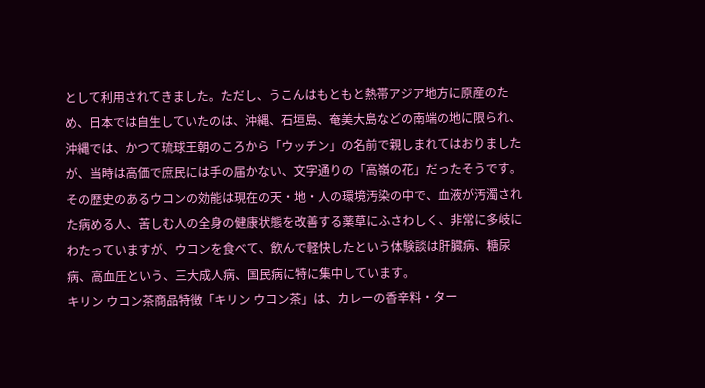として利用されてきました。ただし、うこんはもともと熱帯アジア地方に原産のため、日本では自生していたのは、沖縄、石垣島、奄美大島などの南端の地に限られ、沖縄では、かつて琉球王朝のころから「ウッチン」の名前で親しまれてはおりましたが、当時は高価で庶民には手の届かない、文字通りの「高嶺の花」だったそうです。 その歴史のあるウコンの効能は現在の天・地・人の環境汚染の中で、血液が汚濁された病める人、苦しむ人の全身の健康状態を改善する薬草にふさわしく、非常に多岐にわたっていますが、ウコンを食べて、飲んで軽快したという体験談は肝臓病、糖尿病、高血圧という、三大成人病、国民病に特に集中しています。
キリン ウコン茶商品特徴「キリン ウコン茶」は、カレーの香辛料・ター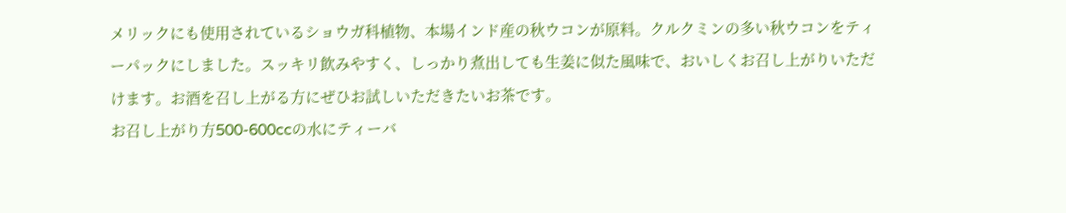メリックにも使用されているショウガ科植物、本場インド産の秋ウコンが原料。クルクミンの多い秋ウコンをティーパックにしました。スッキリ飲みやすく、しっかり煮出しても生姜に似た風味で、おいしくお召し上がりいただけます。お酒を召し上がる方にぜひお試しいただきたいお茶です。
お召し上がり方500-600ccの水にティーバ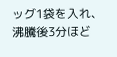ッグ1袋を入れ、沸騰後3分ほど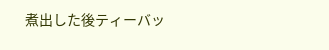煮出した後ティーバッ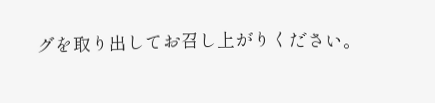グを取り出してお召し上がりください。